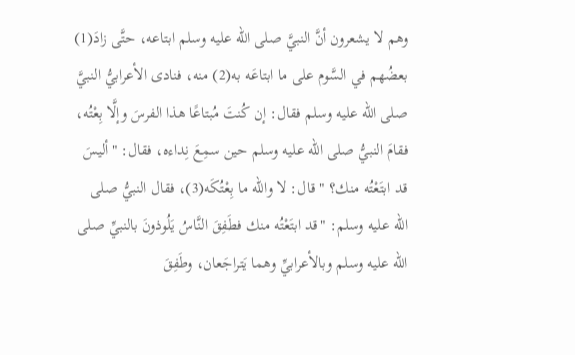وهم لا يشعرون أنَّ النبيَّ صلى الله عليه وسلم ابتاعه، حتَّى زادَ(1) بعضُهم في السَّوم على ما ابتاعَه به(2) منه، فنادى الأعرابيُّ النبيَّ صلى الله عليه وسلم فقال: إن كُنتَ مُبتاعًا هذا الفرسَ وإلَّا بِعْتُه، فقامَ النبيُّ صلى الله عليه وسلم حين سمِعَ نِداءه، فقال: "أليسَ قد ابتَعْتُه منك؟ " قال: لا والله ما بِعْتُكَه(3)، فقال النبيُّ صلى الله عليه وسلم: "قد ابتَعْتُه منك فطَفِقَ النَّاسُ يَلُوذونَ بالنبيِّ صلى الله عليه وسلم وبالأعرابيِّ وهما يَتراجَعان، وطَفِقَ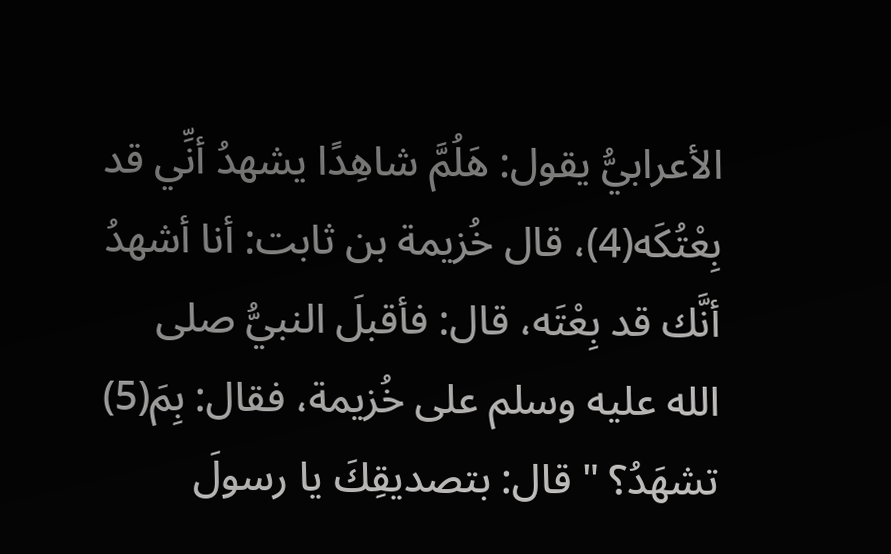الأعرابيُّ يقول: هَلُمَّ شاهِدًا يشهدُ أنِّي قد بِعْتُكَه(4)، قال خُزيمة بن ثابت: أنا أشهدُ أنَّك قد بِعْتَه، قال: فأقبلَ النبيُّ صلى الله عليه وسلم على خُزيمة، فقال: بِمَ(5) تشهَدُ؟ " قال: بتصديقِكَ يا رسولَ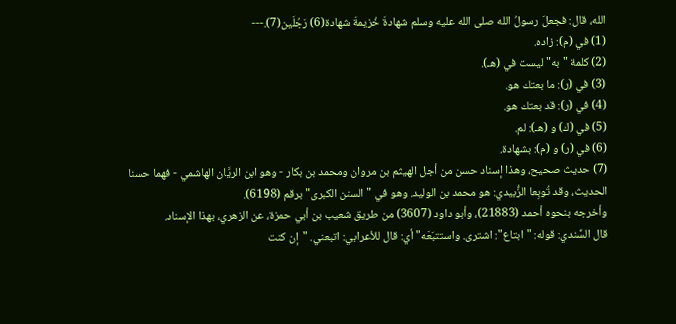الله، قال: فجعلَ رسولُ الله صلى الله عليه وسلم شهادةَ خُزيمةَ شهادة(6) رَجُلَين(7).---
(1) في (م): زاده.
(2) كلمة "به" ليست في (هـ).
(3) في (ر): ما بعتك هو.
(4) في (ر): قد بعتك هو.
(5) في (ك) و (هـ): لم.
(6) في (ر) و (م): بشهادة.
(7) حديث صحيح، وهذا إسناد حسن من أجل الهيثم بن مروان ومحمد بن بكار - وهو ابن الريَّان الهاشمي - فهما حسنا الحديث، وقد تُوبِعا الزُّبيدي: هو محمد بن الوليد. وهو في "السنن الكبرى" برقم (6198).
وأخرجه بنحوه أحمد (21883)، وأبو داود (3607) من طريق شعيب بن أبي حمزة، عن الزهري، بهذا الإسناد.
قال السِّندي: قوله: "ابتاع": اشترى. واستتبَعَه" أي: قال للأعرابي: اتبعني. "إن كنت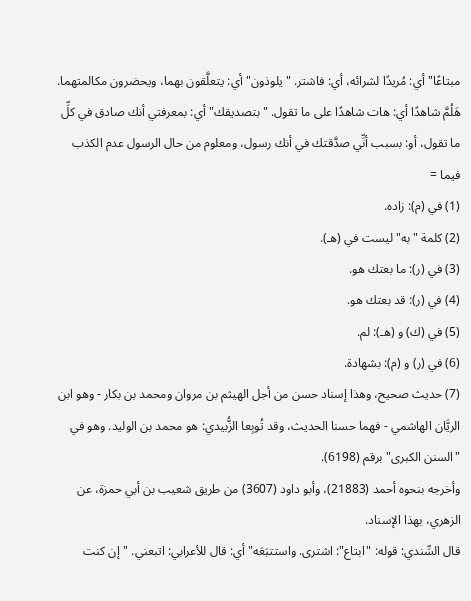مبتاعًا" أي: مُريدًا لشرائه، أي: فاشتر. "يلوذون" أي: يتعلَّقون بهما، ويحضرون مكالمتهما. هَلُمَّ شاهدًا أي: هات شاهدًا على ما تقول. "بتصديقك" أي: بمعرفتي أنك صادق في كلِّ ما تقول، أو: بسبب أنِّي صدَّقتك في أنك رسول، ومعلوم من حال الرسول عدم الكذب فيما =
(1) في (م): زاده.
(2) كلمة "به" ليست في (هـ).
(3) في (ر): ما بعتك هو.
(4) في (ر): قد بعتك هو.
(5) في (ك) و (هـ): لم.
(6) في (ر) و (م): بشهادة.
(7) حديث صحيح، وهذا إسناد حسن من أجل الهيثم بن مروان ومحمد بن بكار - وهو ابن الريَّان الهاشمي - فهما حسنا الحديث، وقد تُوبِعا الزُّبيدي: هو محمد بن الوليد. وهو في "السنن الكبرى" برقم (6198).
وأخرجه بنحوه أحمد (21883)، وأبو داود (3607) من طريق شعيب بن أبي حمزة، عن الزهري، بهذا الإسناد.
قال السِّندي: قوله: "ابتاع": اشترى. واستتبَعَه" أي: قال للأعرابي: اتبعني. "إن كنت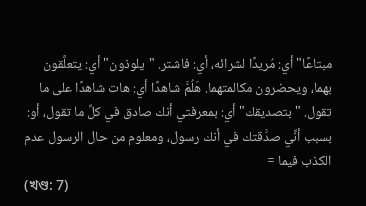مبتاعًا" أي: مُريدًا لشرائه، أي: فاشتر. "يلوذون" أي: يتعلَّقون بهما، ويحضرون مكالمتهما. هَلُمَّ شاهدًا أي: هات شاهدًا على ما تقول. "بتصديقك" أي: بمعرفتي أنك صادق في كلِّ ما تقول، أو: بسبب أنِّي صدَّقتك في أنك رسول، ومعلوم من حال الرسول عدم الكذب فيما =
(খণ্ড: 7)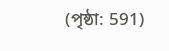(পৃষ্ঠা: 591)